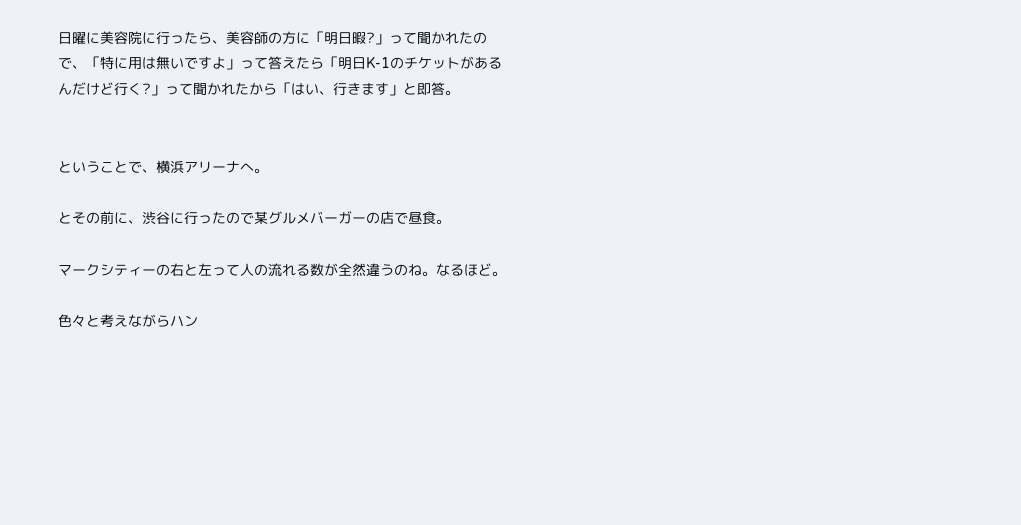日曜に美容院に行ったら、美容師の方に「明日暇?」って聞かれたので、「特に用は無いですよ」って答えたら「明日K-1のチケットがあるんだけど行く?」って聞かれたから「はい、行きます」と即答。


ということで、横浜アリーナへ。

とその前に、渋谷に行ったので某グルメバーガーの店で昼食。

マークシティーの右と左って人の流れる数が全然違うのね。なるほど。

色々と考えながらハン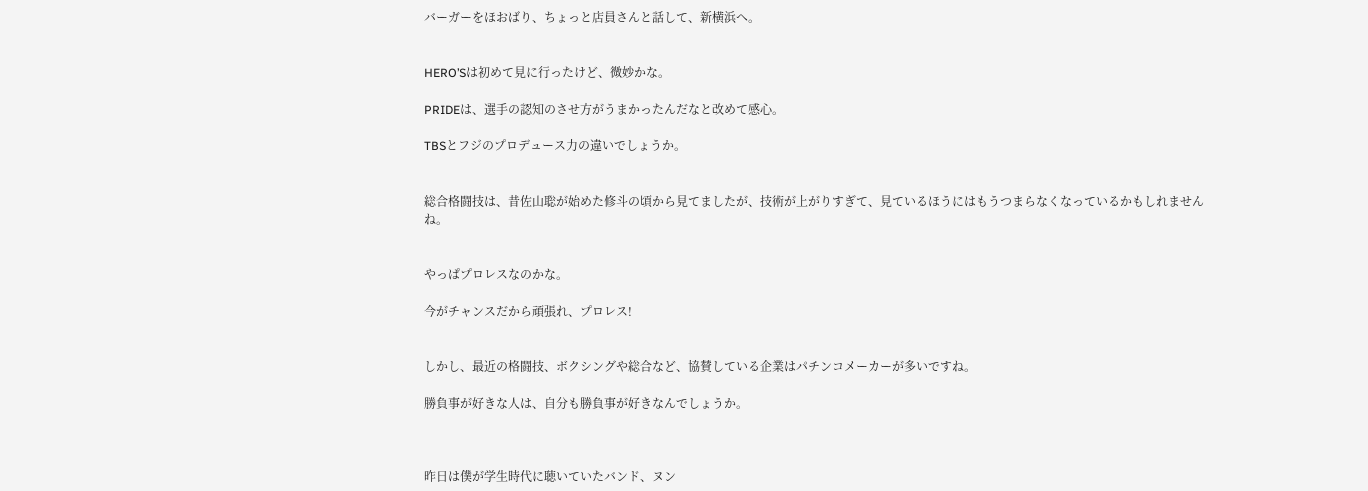バーガーをほおばり、ちょっと店員さんと話して、新横浜へ。


HERO’Sは初めて見に行ったけど、微妙かな。

PRIDEは、選手の認知のさせ方がうまかったんだなと改めて感心。

TBSとフジのプロデュース力の違いでしょうか。


総合格闘技は、昔佐山聡が始めた修斗の頃から見てましたが、技術が上がりすぎて、見ているほうにはもうつまらなくなっているかもしれませんね。


やっぱプロレスなのかな。

今がチャンスだから頑張れ、プロレス!


しかし、最近の格闘技、ボクシングや総合など、協賛している企業はパチンコメーカーが多いですね。

勝負事が好きな人は、自分も勝負事が好きなんでしょうか。



昨日は僕が学生時代に聴いていたバンド、ヌン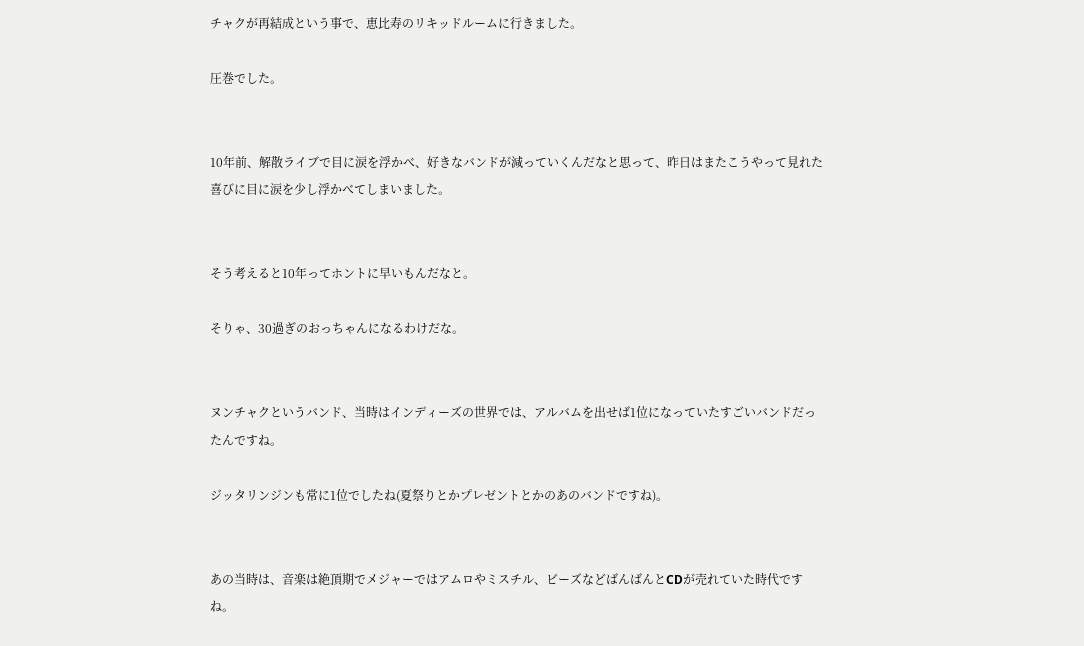チャクが再結成という事で、恵比寿のリキッドルームに行きました。

圧巻でした。


10年前、解散ライブで目に涙を浮かべ、好きなバンドが減っていくんだなと思って、昨日はまたこうやって見れた喜びに目に涙を少し浮かべてしまいました。


そう考えると10年ってホントに早いもんだなと。

そりゃ、30過ぎのおっちゃんになるわけだな。


ヌンチャクというバンド、当時はインディーズの世界では、アルバムを出せば1位になっていたすごいバンドだったんですね。

ジッタリンジンも常に1位でしたね(夏祭りとかプレゼントとかのあのバンドですね)。


あの当時は、音楽は絶頂期でメジャーではアムロやミスチル、ビーズなどばんばんとCDが売れていた時代ですね。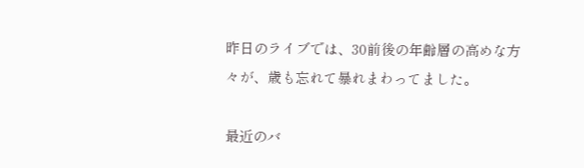昨日のライブでは、30前後の年齢層の高めな方々が、歳も忘れて暴れまわってました。

最近のバ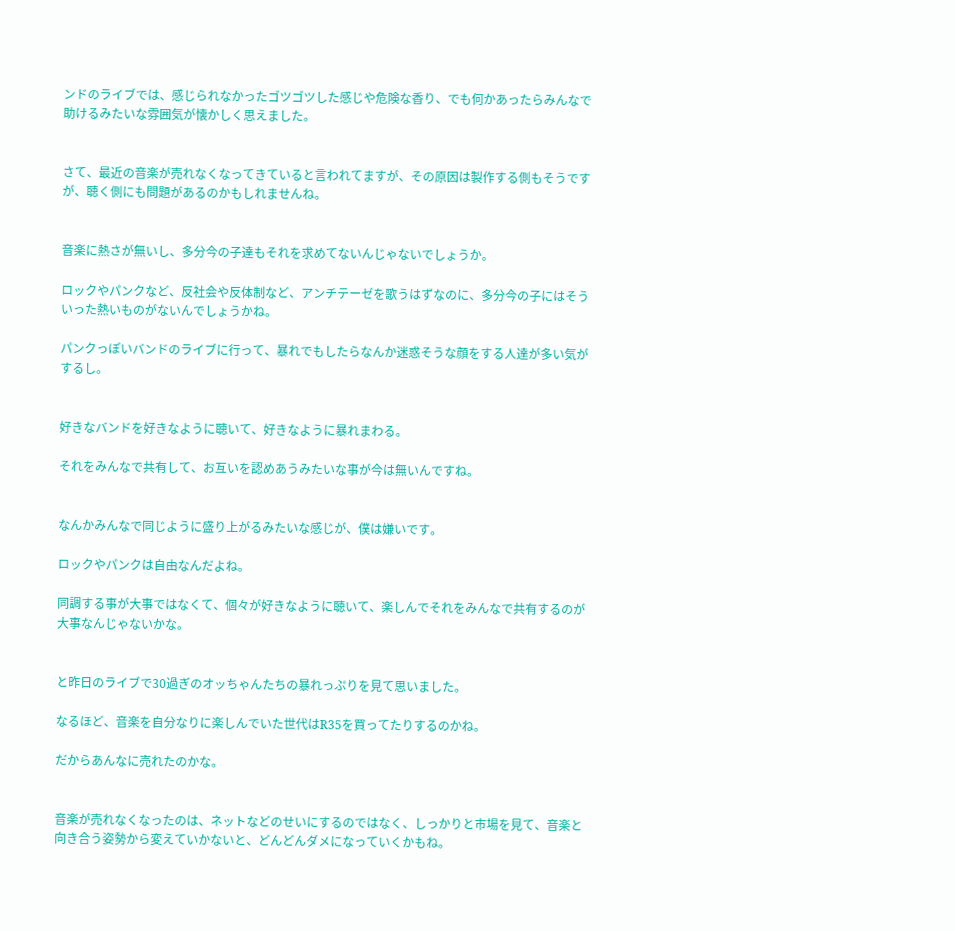ンドのライブでは、感じられなかったゴツゴツした感じや危険な香り、でも何かあったらみんなで助けるみたいな雰囲気が懐かしく思えました。


さて、最近の音楽が売れなくなってきていると言われてますが、その原因は製作する側もそうですが、聴く側にも問題があるのかもしれませんね。


音楽に熱さが無いし、多分今の子達もそれを求めてないんじゃないでしょうか。

ロックやパンクなど、反社会や反体制など、アンチテーゼを歌うはずなのに、多分今の子にはそういった熱いものがないんでしょうかね。

パンクっぽいバンドのライブに行って、暴れでもしたらなんか迷惑そうな顔をする人達が多い気がするし。


好きなバンドを好きなように聴いて、好きなように暴れまわる。

それをみんなで共有して、お互いを認めあうみたいな事が今は無いんですね。


なんかみんなで同じように盛り上がるみたいな感じが、僕は嫌いです。

ロックやパンクは自由なんだよね。

同調する事が大事ではなくて、個々が好きなように聴いて、楽しんでそれをみんなで共有するのが大事なんじゃないかな。


と昨日のライブで30過ぎのオッちゃんたちの暴れっぷりを見て思いました。

なるほど、音楽を自分なりに楽しんでいた世代はR35を買ってたりするのかね。

だからあんなに売れたのかな。


音楽が売れなくなったのは、ネットなどのせいにするのではなく、しっかりと市場を見て、音楽と向き合う姿勢から変えていかないと、どんどんダメになっていくかもね。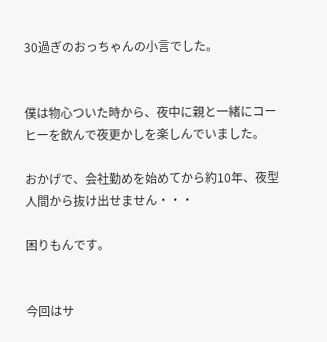30過ぎのおっちゃんの小言でした。


僕は物心ついた時から、夜中に親と一緒にコーヒーを飲んで夜更かしを楽しんでいました。

おかげで、会社勤めを始めてから約10年、夜型人間から抜け出せません・・・

困りもんです。


今回はサ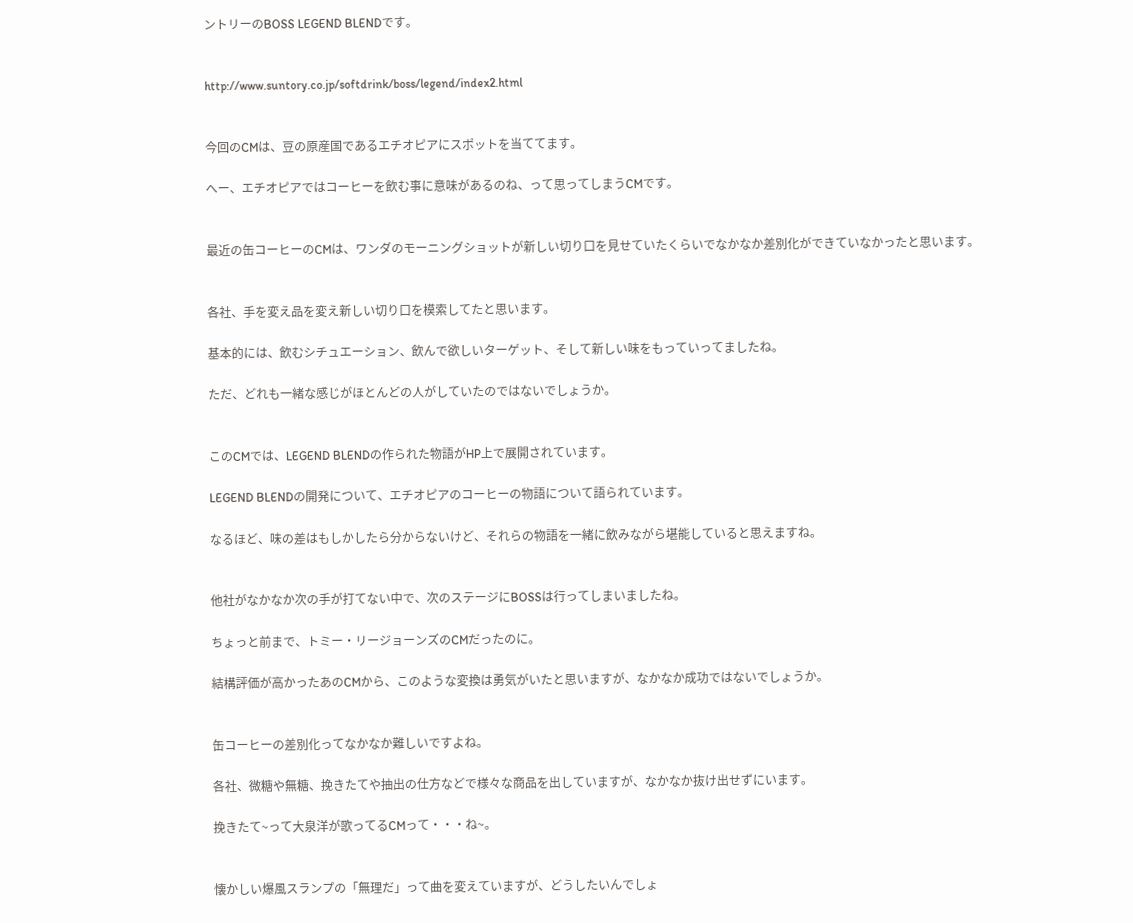ントリーのBOSS LEGEND BLENDです。


http://www.suntory.co.jp/softdrink/boss/legend/index2.html


今回のCMは、豆の原産国であるエチオピアにスポットを当ててます。

へー、エチオピアではコーヒーを飲む事に意味があるのね、って思ってしまうCMです。


最近の缶コーヒーのCMは、ワンダのモーニングショットが新しい切り口を見せていたくらいでなかなか差別化ができていなかったと思います。


各社、手を変え品を変え新しい切り口を模索してたと思います。

基本的には、飲むシチュエーション、飲んで欲しいターゲット、そして新しい味をもっていってましたね。

ただ、どれも一緒な感じがほとんどの人がしていたのではないでしょうか。


このCMでは、LEGEND BLENDの作られた物語がHP上で展開されています。

LEGEND BLENDの開発について、エチオピアのコーヒーの物語について語られています。

なるほど、味の差はもしかしたら分からないけど、それらの物語を一緒に飲みながら堪能していると思えますね。


他社がなかなか次の手が打てない中で、次のステージにBOSSは行ってしまいましたね。

ちょっと前まで、トミー・リージョーンズのCMだったのに。

結構評価が高かったあのCMから、このような変換は勇気がいたと思いますが、なかなか成功ではないでしょうか。


缶コーヒーの差別化ってなかなか難しいですよね。

各社、微糖や無糖、挽きたてや抽出の仕方などで様々な商品を出していますが、なかなか抜け出せずにいます。

挽きたて~って大泉洋が歌ってるCMって・・・ね~。


懐かしい爆風スランプの「無理だ」って曲を変えていますが、どうしたいんでしょ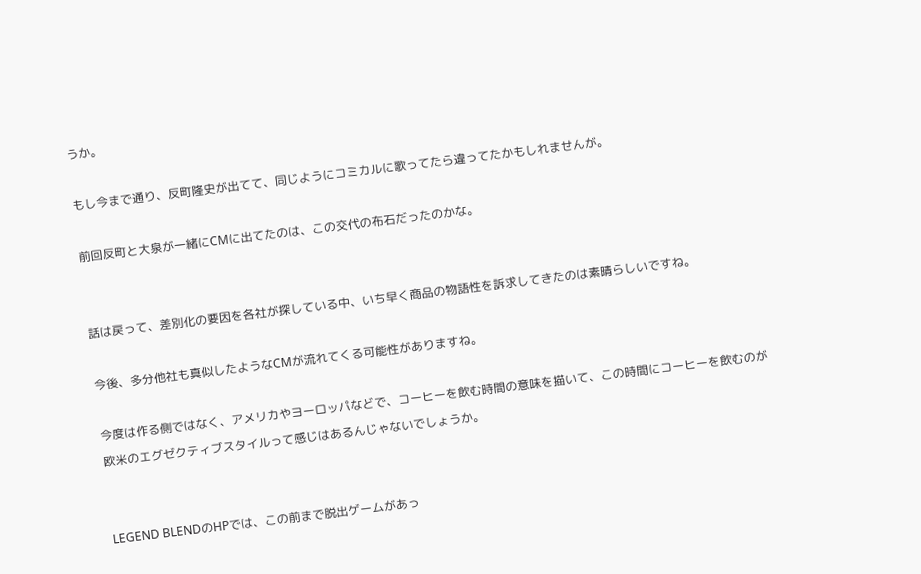うか。

もし今まで通り、反町隆史が出てて、同じようにコミカルに歌ってたら違ってたかもしれませんが。

前回反町と大泉が一緒にCMに出てたのは、この交代の布石だったのかな。


話は戻って、差別化の要因を各社が探している中、いち早く商品の物語性を訴求してきたのは素晴らしいですね。

今後、多分他社も真似したようなCMが流れてくる可能性がありますね。

今度は作る側ではなく、アメリカやヨーロッパなどで、コーヒーを飲む時間の意味を描いて、この時間にコーヒーを飲むのが欧米のエグゼクティブスタイルって感じはあるんじゃないでしょうか。


LEGEND BLENDのHPでは、この前まで脱出ゲームがあっ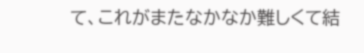て、これがまたなかなか難しくて結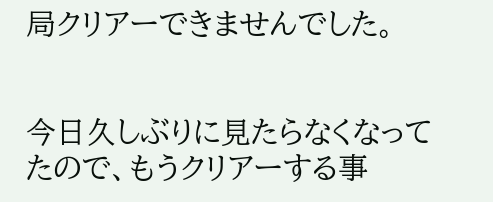局クリアーできませんでした。


今日久しぶりに見たらなくなってたので、もうクリアーする事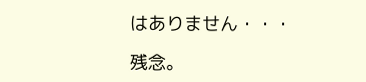はありません・・・

残念。